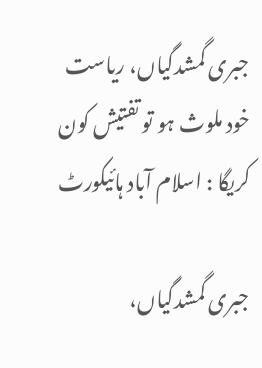جبری گمشدگیاں، ریاست خود ملوث ہو تو تفتیش کون کریگا : اسلام آباد ہائیکورٹ

جبری گمشدگیاں،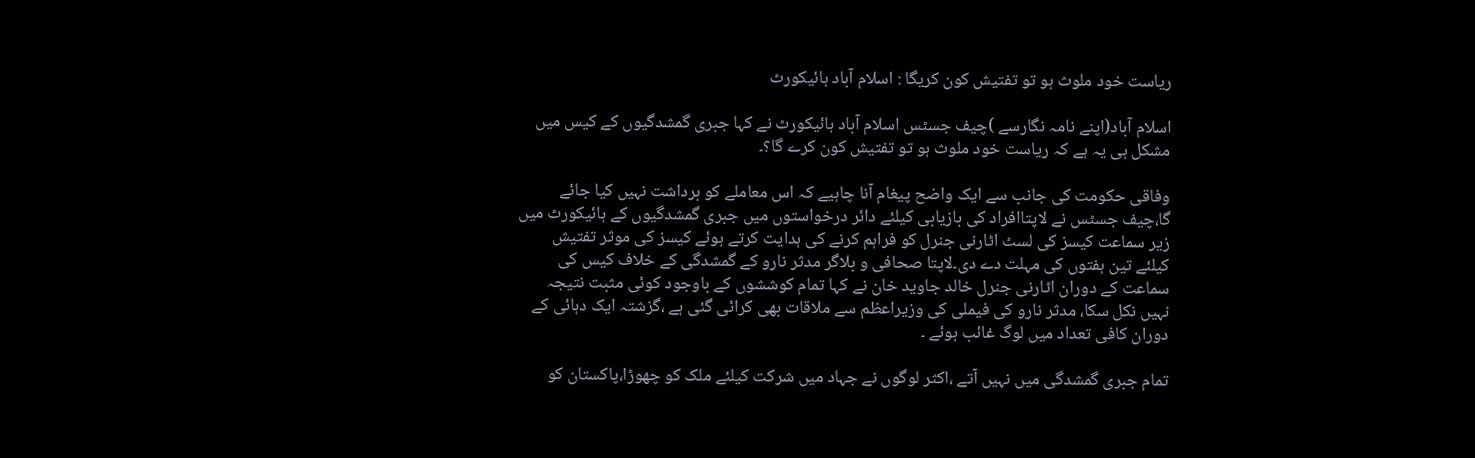ریاست خود ملوث ہو تو تفتیش کون کریگا : اسلام آباد ہائیکورٹ

اسلام آباد(اپنے نامہ نگارسے )چیف جسٹس اسلام آباد ہائیکورٹ نے کہا جبری گمشدگیوں کے کیس میں مشکل ہی یہ ہے کہ ریاست خود ملوث ہو تو تفتیش کون کرے گا؟۔

وفاقی حکومت کی جانب سے ایک واضح پیغام آنا چاہیے کہ اس معاملے کو برداشت نہیں کیا جائے گا،چیف جسٹس نے لاپتاافراد کی بازیابی کیلئے دائر درخواستوں میں جبری گمشدگیوں کے ہائیکورٹ میں زیر سماعت کیسز کی لسٹ اٹارنی جنرل کو فراہم کرنے کی ہدایت کرتے ہوئے کیسز کی موثر تفتیش کیلئے تین ہفتوں کی مہلت دے دی۔لاپتا صحافی و بلاگر مدثر نارو کے گمشدگی کے خلاف کیس کی سماعت کے دوران اٹارنی جنرل خالد جاوید خان نے کہا تمام کوششوں کے باوجود کوئی مثبت نتیجہ نہیں نکل سکا، مدثر نارو کی فیملی کی وزیراعظم سے ملاقات بھی کرائی گئی ہے ،گزشتہ ایک دہائی کے دوران کافی تعداد میں لوگ غائب ہوئے ۔

تمام جبری گمشدگی میں نہیں آتے ،اکثر لوگوں نے جہاد میں شرکت کیلئے ملک کو چھوڑا،پاکستان کو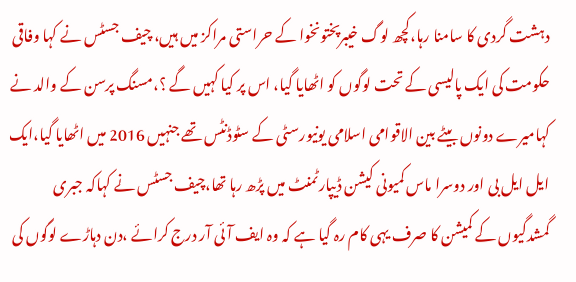دہشت گردی کا سامنا رہا،کچھ لوگ خیبرپختونخوا کے حراستی مراکز میں ہیں، چیف جسٹس نے کہا وفاقی حکومت کی ایک پالیسی کے تحت لوگوں کو اٹھایا گیا، اس پر کیا کہیں گے ؟،مسنگ پرسن کے والد نے کہامیرے دونوں بیٹے بین الاقوامی اسلامی یونیورسٹی کے سٹوڈنٹس تھے جنہیں 2016 میں اٹھایا گیا،ایک ایل ایل بی اور دوسرا ماس کمیونی کیشن ڈیپارٹمنٹ میں پڑھ رہا تھا،چیف جسٹس نے کہاکہ جبری گمشدگیوں کے کمیشن کا صرف یہی کام رہ گیا ہے کہ وہ ایف آئی آر درج کرائے ،دن دہاڑے لوگوں کی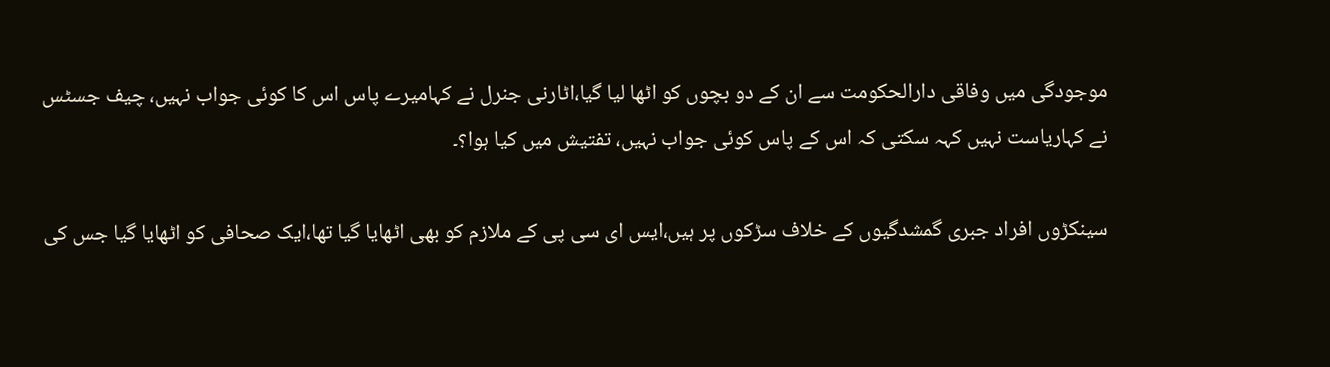موجودگی میں وفاقی دارالحکومت سے ان کے دو بچوں کو اٹھا لیا گیا،اٹارنی جنرل نے کہامیرے پاس اس کا کوئی جواب نہیں، چیف جسٹس نے کہاریاست نہیں کہہ سکتی کہ اس کے پاس کوئی جواب نہیں، تفتیش میں کیا ہوا؟۔

سینکڑوں افراد جبری گمشدگیوں کے خلاف سڑکوں پر ہیں،ایس ای سی پی کے ملازم کو بھی اٹھایا گیا تھا،ایک صحافی کو اٹھایا گیا جس کی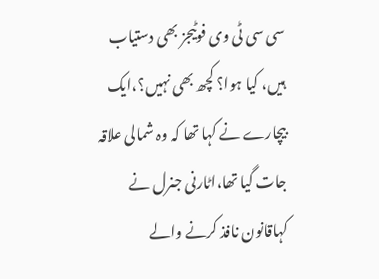سی سی ٹی وی فوٹیجز بھی دستیاب ہیں، کیا ہوا؟ کچھ بھی نہیں؟،ایک بیچارے نے کہا تھا کہ وہ شمالی علاقہ جات گیا تھا،اٹارنی جنرل نے کہاقانون نافذ کرنے والے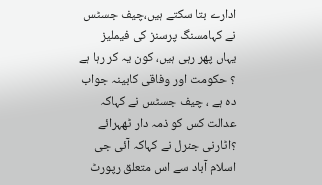ادارے بتا سکتے ہیں،چیف جسٹس نے کہامسنگ پرسنز کی فیملیز یہاں پھر رہی ہیں، کون یہ کر رہا ہے ؟ حکومت اور وفاقی کابینہ جواب دہ ہے ، چیف جسٹس نے کہاکہ عدالت کس کو ذمہ دار ٹھہرائے ؟اٹارنی جنرل نے کہاکہ آئی جی اسلام آباد سے اس متعلق رپورٹ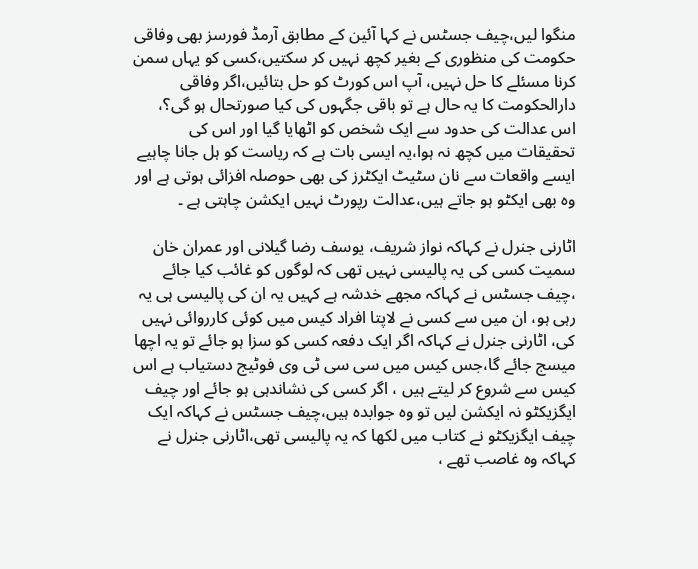منگوا لیں،چیف جسٹس نے کہا آئین کے مطابق آرمڈ فورسز بھی وفاقی حکومت کی منظوری کے بغیر کچھ نہیں کر سکتیں،کسی کو یہاں سمن کرنا مسئلے کا حل نہیں، آپ اس کورٹ کو حل بتائیں،اگر وفاقی دارالحکومت کا یہ حال ہے تو باقی جگہوں کی کیا صورتحال ہو گی؟، اس عدالت کی حدود سے ایک شخص کو اٹھایا گیا اور اس کی تحقیقات میں کچھ نہ ہوا،یہ ایسی بات ہے کہ ریاست کو ہل جانا چاہیے ایسے واقعات سے نان سٹیٹ ایکٹرز کی بھی حوصلہ افزائی ہوتی ہے اور وہ بھی ایکٹو ہو جاتے ہیں،عدالت رپورٹ نہیں ایکشن چاہتی ہے ۔

اٹارنی جنرل نے کہاکہ نواز شریف، یوسف رضا گیلانی اور عمران خان سمیت کسی کی یہ پالیسی نہیں تھی کہ لوگوں کو غائب کیا جائے ،چیف جسٹس نے کہاکہ مجھے خدشہ ہے کہیں یہ ان کی پالیسی ہی یہ رہی ہو، ان میں سے کسی نے لاپتا افراد کیس میں کوئی کارروائی نہیں کی، اٹارنی جنرل نے کہاکہ اگر ایک دفعہ کسی کو سزا ہو جائے تو یہ اچھا میسج جائے گا،جس کیس میں سی سی ٹی وی فوٹیج دستیاب ہے اس کیس سے شروع کر لیتے ہیں ، اگر کسی کی نشاندہی ہو جائے اور چیف ایگزیکٹو نہ ایکشن لیں تو وہ جوابدہ ہیں،چیف جسٹس نے کہاکہ ایک چیف ایگزیکٹو نے کتاب میں لکھا کہ یہ پالیسی تھی،اٹارنی جنرل نے کہاکہ وہ غاصب تھے ،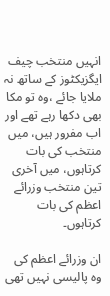انہیں منتخب چیف ایگزیکٹوز کے ساتھ نہ ملایا جائے ،وہ تو مکا بھی دکھا رہے تھے اور اب مفرور ہیں، میں منتخب کی بات کرتاہوں، میں آخری تین منتخب وزرائے اعظم کی بات کرتاہوں۔

ان وزرائے اعظم کی وہ پالیسی نہیں تھی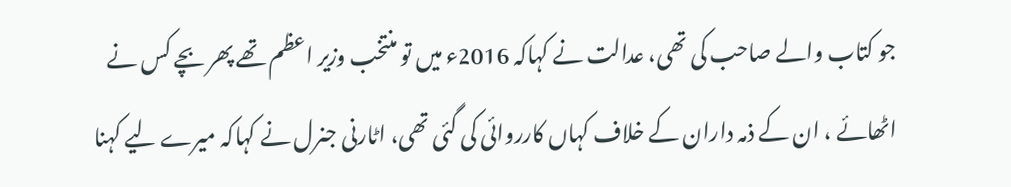جو کتاب والے صاحب کی تھی، عدالت نے کہاکہ 2016ء میں تو منتخب وزیر اعظم تھے پھر بچے کس نے اٹھائے ، ان کے ذمہ داران کے خلاف کہاں کارروائی کی گئی تھی، اٹارنی جنرل نے کہاکہ میرے لیے کہنا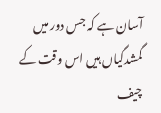آسان ہے کہ جس دور میں گمشدگیاں ہیں اس وقت کے چیف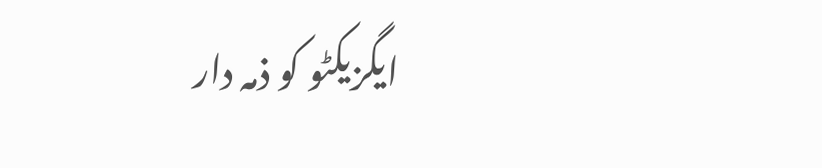ایگزیکٹو کو ذمہ دار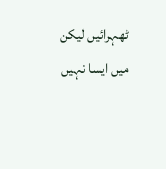ٹھہرائیں لیکن میں ایسا نہیں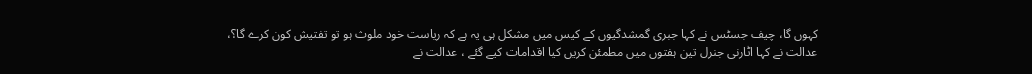کہوں گا، چیف جسٹس نے کہا جبری گمشدگیوں کے کیس میں مشکل ہی یہ ہے کہ ریاست خود ملوث ہو تو تفتیش کون کرے گا؟، عدالت نے کہا اٹارنی جنرل تین ہفتوں میں مطمئن کریں کیا اقدامات کیے گئے ، عدالت نے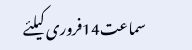سماعت14فروری کیلئے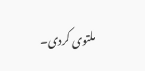ملتوی کردی۔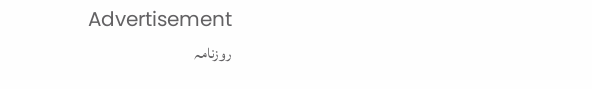Advertisement
روزنامہ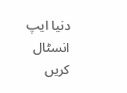دنیا ایپ انسٹال کریں